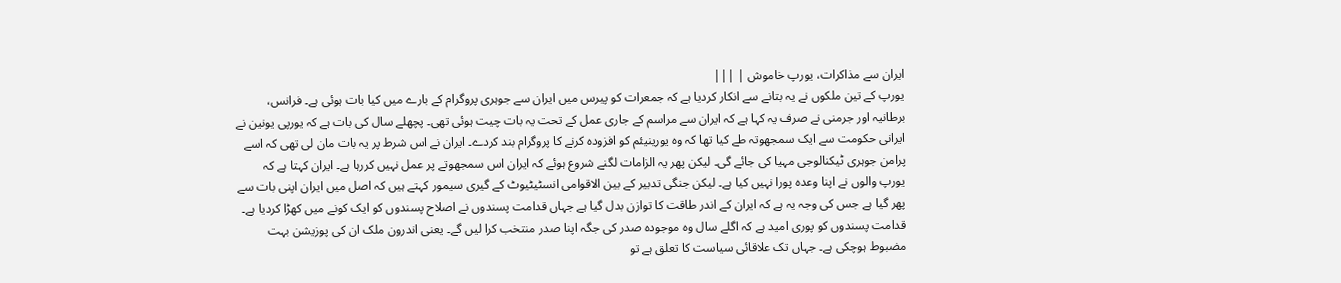ایران سے مذاکرات، یورپ خاموش | |||
یورپ کے تین ملکوں نے یہ بتانے سے انکار کردیا ہے کہ جمعرات کو پیرس میں ایران سے جوہری پروگرام کے بارے میں کیا بات ہوئی ہے۔ فرانس، برطانیہ اور جرمنی نے صرف یہ کہا ہے کہ ایران سے مراسم کے جاری عمل کے تحت یہ بات چیت ہوئی تھی۔ پچھلے سال کی بات ہے کہ یورپی یونین نے ایرانی حکومت سے ایک سمجھوتہ طے کیا تھا کہ وہ یورینیئم کو افزودہ کرنے کا پروگرام بند کردے۔ ایران نے اس شرط پر یہ بات مان لی تھی کہ اسے پرامن جوہری ٹیکنالوجی مہیا کی جائے گی۔ لیکن پھر یہ الزامات لگنے شروع ہوئے کہ ایران اس سمجھوتے پر عمل نہیں کررہا ہے۔ ایران کہتا ہے کہ یورپ والوں نے اپنا وعدہ پورا نہیں کیا ہے۔ لیکن جنگی تدبیر کے بین الاقوامی انسٹیٹیوٹ کے گیری سیمور کہتے ہیں کہ اصل میں ایران اپنی بات سے پھر گیا ہے جس کی وجہ یہ ہے کہ ایران کے اندر طاقت کا توازن بدل گیا ہے جہاں قدامت پسندوں نے اصلاح پسندوں کو ایک کونے میں کھڑا کردیا ہے۔ قدامت پسندوں کو پوری امید ہے کہ اگلے سال وہ موجودہ صدر کی جگہ اپنا صدر منتخب کرا لیں گے۔ یعنی اندرون ملک ان کی پوزیشن بہت مضبوط ہوچکی ہے۔ جہاں تک علاقائی سیاست کا تعلق ہے تو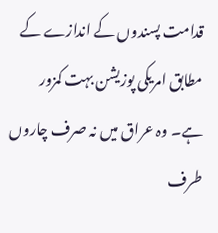قدامت پسندوں کے اندازے کے مطابق امریکی پوزیشن بہت کمزور ہے۔ وہ عراق میں نہ صرف چاروں طرف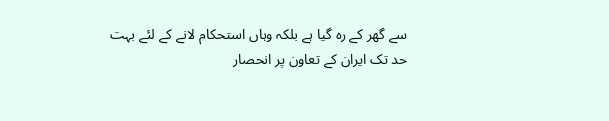سے گھر کے رہ گیا ہے بلکہ وہاں استحکام لانے کے لئے بہت حد تک ایران کے تعاون پر انحصار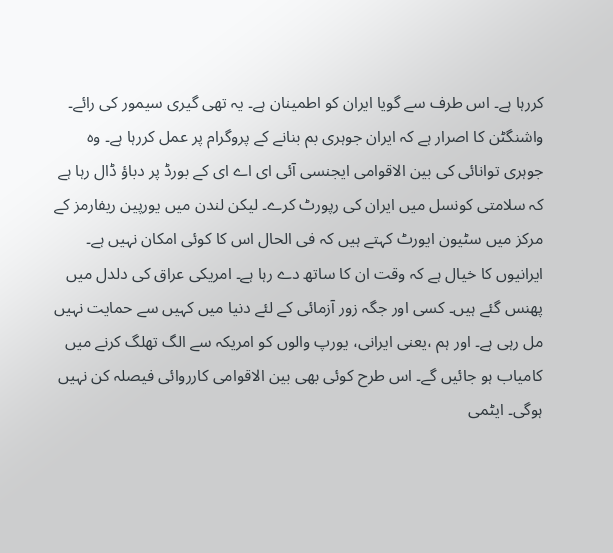کررہا ہے۔ اس طرف سے گویا ایران کو اطمینان ہے۔ یہ تھی گیری سیمور کی رائے۔ واشنگٹن کا اصرار ہے کہ ایران جوہری بم بنانے کے پروگرام پر عمل کررہا ہے۔ وہ جوہری توانائی کی بین الاقوامی ایجنسی آئی ای اے ای کے بورڈ پر دباؤ ڈال رہا ہے کہ سلامتی کونسل میں ایران کی رپورٹ کرے۔ لیکن لندن میں یورپین ریفارمز کے مرکز میں سٹیون ایورٹ کہتے ہیں کہ فی الحال اس کا کوئی امکان نہیں ہے۔ ایرانیوں کا خیال ہے کہ وقت ان کا ساتھ دے رہا ہے۔ امریکی عراق کی دلدل میں پھنس گئے ہیں۔ کسی اور جگہ زور آزمائی کے لئے دنیا میں کہیں سے حمایت نہیں مل رہی ہے۔ اور ہم ،یعنی ایرانی، یورپ والوں کو امریکہ سے الگ تھلگ کرنے میں کامیاب ہو جائیں گے۔ اس طرح کوئی بھی بین الاقوامی کارروائی فیصلہ کن نہیں ہوگی۔ ایٹمی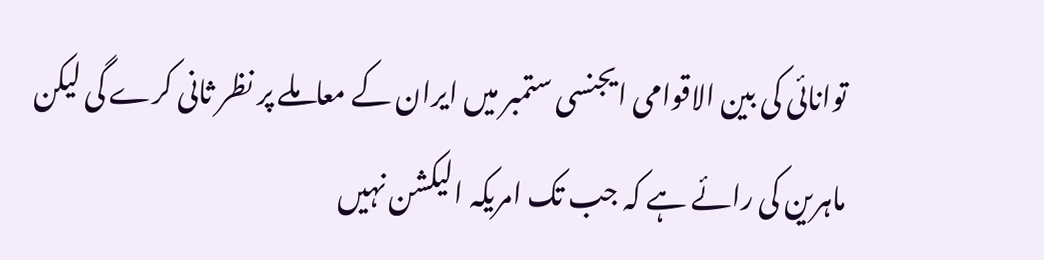توانائی کی بین الاقوامی ایجنسی ستمبر میں ایران کے معاملے پر نظر ثانی کرے گی لیکن ماہرین کی رائے ہے کہ جب تک امریکہ الیکشن نہیں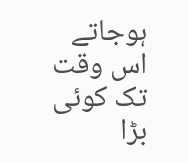ہوجاتے اس وقت تک کوئی بڑا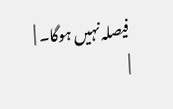فیصلہ نہیں ہوگا۔ |
|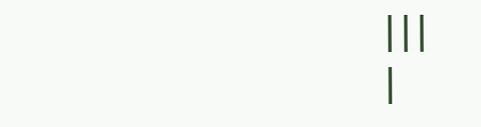|||
|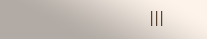|||